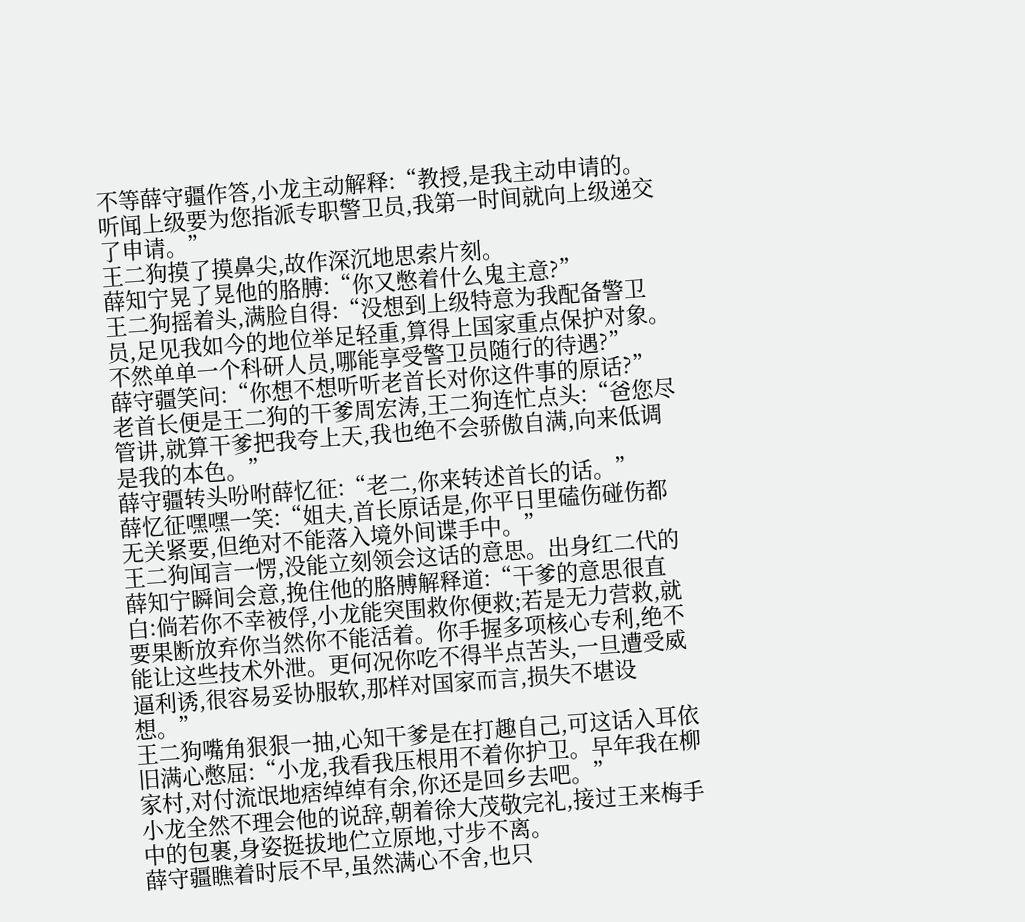不等薛守疆作答,小龙主动解释:“教授,是我主动申请的。听闻上级要为您指派专职警卫员,我第一时间就向上级递交了申请。”
王二狗摸了摸鼻尖,故作深沉地思索片刻。
薛知宁晃了晃他的胳膊:“你又憋着什么鬼主意?”
王二狗摇着头,满脸自得:“没想到上级特意为我配备警卫员,足见我如今的地位举足轻重,算得上国家重点保护对象。不然单单一个科研人员,哪能享受警卫员随行的待遇?”
薛守疆笑问:“你想不想听听老首长对你这件事的原话?”
老首长便是王二狗的干爹周宏涛,王二狗连忙点头:“爸您尽管讲,就算干爹把我夸上天,我也绝不会骄傲自满,向来低调是我的本色。”
薛守疆转头吩咐薛忆征:“老二,你来转述首长的话。”
薛忆征嘿嘿一笑:“姐夫,首长原话是,你平日里磕伤碰伤都无关紧要,但绝对不能落入境外间谍手中。”
王二狗闻言一愣,没能立刻领会这话的意思。出身红二代的薛知宁瞬间会意,挽住他的胳膊解释道:“干爹的意思很直白:倘若你不幸被俘,小龙能突围救你便救;若是无力营救,就要果断放弃你当然你不能活着。你手握多项核心专利,绝不能让这些技术外泄。更何况你吃不得半点苦头,一旦遭受威逼利诱,很容易妥协服软,那样对国家而言,损失不堪设想。”
王二狗嘴角狠狠一抽,心知干爹是在打趣自己,可这话入耳依旧满心憋屈:“小龙,我看我压根用不着你护卫。早年我在柳家村,对付流氓地痞绰绰有余,你还是回乡去吧。”
小龙全然不理会他的说辞,朝着徐大茂敬完礼,接过王来梅手中的包裹,身姿挺拔地伫立原地,寸步不离。
薛守疆瞧着时辰不早,虽然满心不舍,也只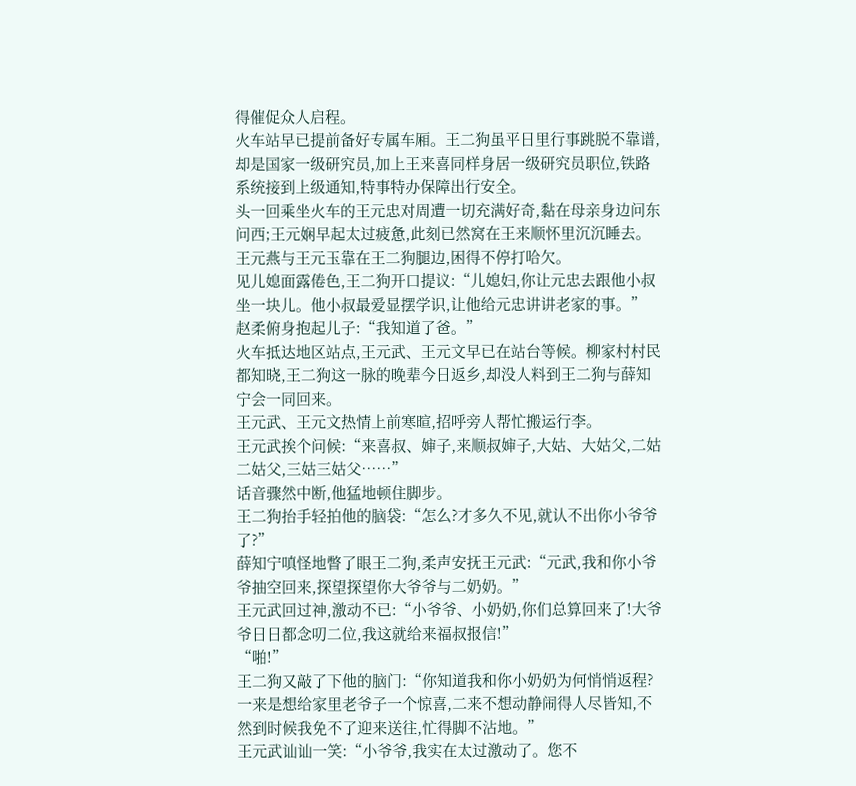得催促众人启程。
火车站早已提前备好专属车厢。王二狗虽平日里行事跳脱不靠谱,却是国家一级研究员,加上王来喜同样身居一级研究员职位,铁路系统接到上级通知,特事特办保障出行安全。
头一回乘坐火车的王元忠对周遭一切充满好奇,黏在母亲身边问东问西;王元娴早起太过疲惫,此刻已然窝在王来顺怀里沉沉睡去。
王元燕与王元玉靠在王二狗腿边,困得不停打哈欠。
见儿媳面露倦色,王二狗开口提议:“儿媳妇,你让元忠去跟他小叔坐一块儿。他小叔最爱显摆学识,让他给元忠讲讲老家的事。”
赵柔俯身抱起儿子:“我知道了爸。”
火车抵达地区站点,王元武、王元文早已在站台等候。柳家村村民都知晓,王二狗这一脉的晚辈今日返乡,却没人料到王二狗与薛知宁会一同回来。
王元武、王元文热情上前寒暄,招呼旁人帮忙搬运行李。
王元武挨个问候:“来喜叔、婶子,来顺叔婶子,大姑、大姑父,二姑二姑父,三姑三姑父……”
话音骤然中断,他猛地顿住脚步。
王二狗抬手轻拍他的脑袋:“怎么?才多久不见,就认不出你小爷爷了?”
薛知宁嗔怪地瞥了眼王二狗,柔声安抚王元武:“元武,我和你小爷爷抽空回来,探望探望你大爷爷与二奶奶。”
王元武回过神,激动不已:“小爷爷、小奶奶,你们总算回来了!大爷爷日日都念叨二位,我这就给来福叔报信!”
“啪!”
王二狗又敲了下他的脑门:“你知道我和你小奶奶为何悄悄返程?一来是想给家里老爷子一个惊喜,二来不想动静闹得人尽皆知,不然到时候我免不了迎来送往,忙得脚不沾地。”
王元武讪讪一笑:“小爷爷,我实在太过激动了。您不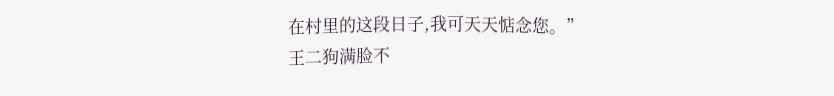在村里的这段日子,我可天天惦念您。”
王二狗满脸不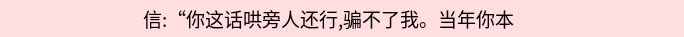信:“你这话哄旁人还行,骗不了我。当年你本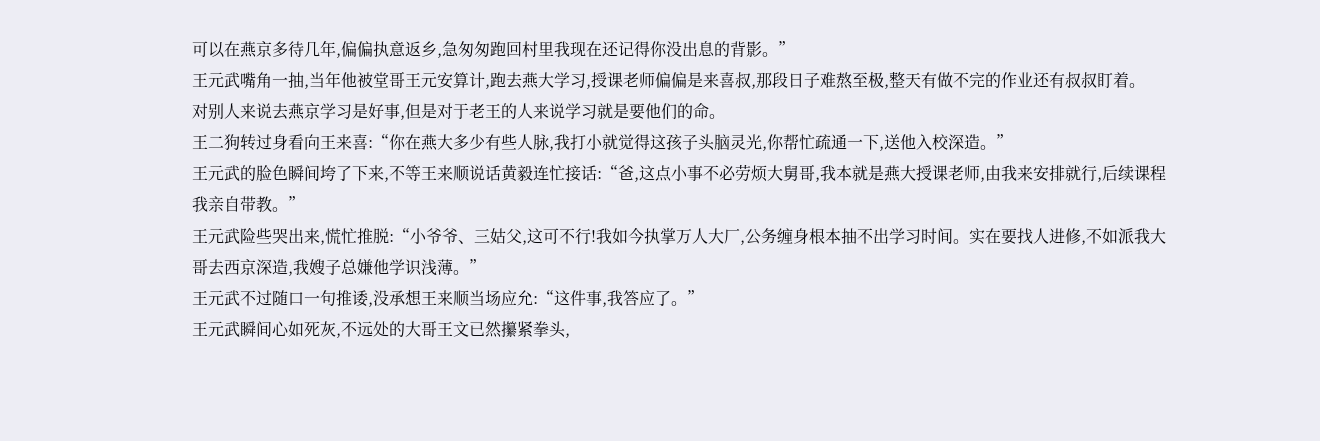可以在燕京多待几年,偏偏执意返乡,急匆匆跑回村里我现在还记得你没出息的背影。”
王元武嘴角一抽,当年他被堂哥王元安算计,跑去燕大学习,授课老师偏偏是来喜叔,那段日子难熬至极,整天有做不完的作业还有叔叔盯着。
对别人来说去燕京学习是好事,但是对于老王的人来说学习就是要他们的命。
王二狗转过身看向王来喜:“你在燕大多少有些人脉,我打小就觉得这孩子头脑灵光,你帮忙疏通一下,送他入校深造。”
王元武的脸色瞬间垮了下来,不等王来顺说话黄毅连忙接话:“爸,这点小事不必劳烦大舅哥,我本就是燕大授课老师,由我来安排就行,后续课程我亲自带教。”
王元武险些哭出来,慌忙推脱:“小爷爷、三姑父,这可不行!我如今执掌万人大厂,公务缠身根本抽不出学习时间。实在要找人进修,不如派我大哥去西京深造,我嫂子总嫌他学识浅薄。”
王元武不过随口一句推诿,没承想王来顺当场应允:“这件事,我答应了。”
王元武瞬间心如死灰,不远处的大哥王文已然攥紧拳头,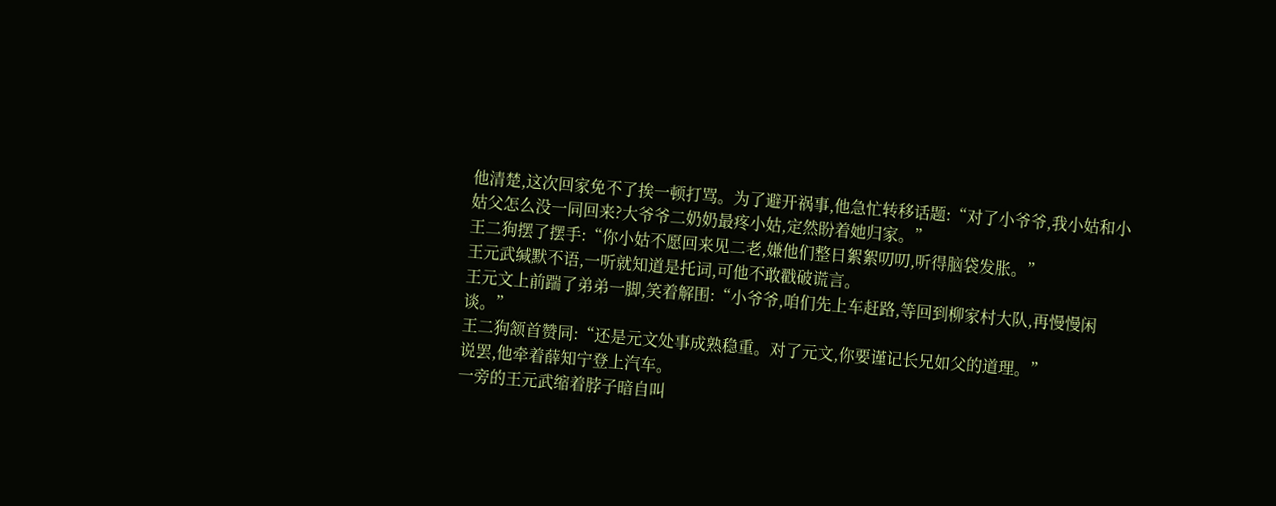他清楚,这次回家免不了挨一顿打骂。为了避开祸事,他急忙转移话题:“对了小爷爷,我小姑和小姑父怎么没一同回来?大爷爷二奶奶最疼小姑,定然盼着她归家。”
王二狗摆了摆手:“你小姑不愿回来见二老,嫌他们整日絮絮叨叨,听得脑袋发胀。”
王元武缄默不语,一听就知道是托词,可他不敢戳破谎言。
王元文上前踹了弟弟一脚,笑着解围:“小爷爷,咱们先上车赶路,等回到柳家村大队,再慢慢闲谈。”
王二狗颔首赞同:“还是元文处事成熟稳重。对了元文,你要谨记长兄如父的道理。”
说罢,他牵着薛知宁登上汽车。
一旁的王元武缩着脖子暗自叫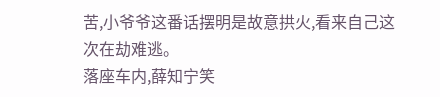苦,小爷爷这番话摆明是故意拱火,看来自己这次在劫难逃。
落座车内,薛知宁笑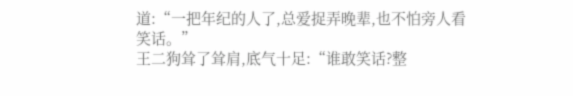道:“一把年纪的人了,总爱捉弄晚辈,也不怕旁人看笑话。”
王二狗耸了耸肩,底气十足:“谁敢笑话?整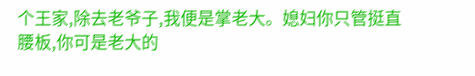个王家,除去老爷子,我便是掌老大。媳妇你只管挺直腰板,你可是老大的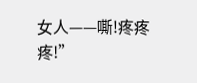女人——嘶!疼疼疼!”